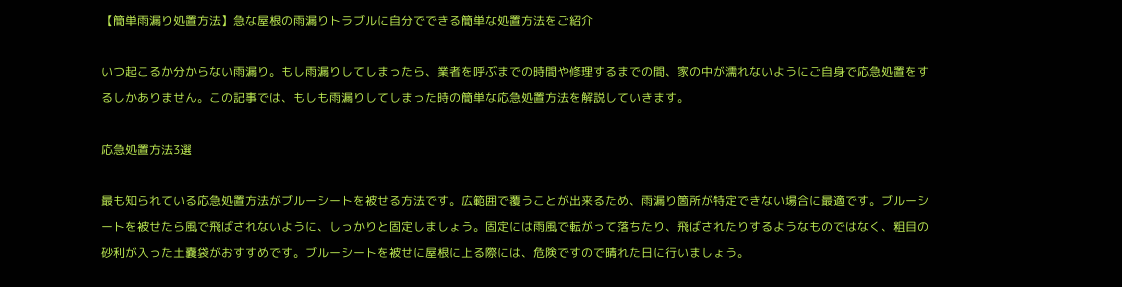【簡単雨漏り処置方法】急な屋根の雨漏りトラブルに自分でできる簡単な処置方法をご紹介

いつ起こるか分からない雨漏り。もし雨漏りしてしまったら、業者を呼ぶまでの時間や修理するまでの間、家の中が濡れないようにご自身で応急処置をするしかありません。この記事では、もしも雨漏りしてしまった時の簡単な応急処置方法を解説していきます。

応急処置方法3選

最も知られている応急処置方法がブルーシートを被せる方法です。広範囲で覆うことが出来るため、雨漏り箇所が特定できない場合に最適です。ブルーシートを被せたら風で飛ばされないように、しっかりと固定しましょう。固定には雨風で転がって落ちたり、飛ばされたりするようなものではなく、粗目の砂利が入った土嚢袋がおすすめです。ブルーシートを被せに屋根に上る際には、危険ですので晴れた日に行いましょう。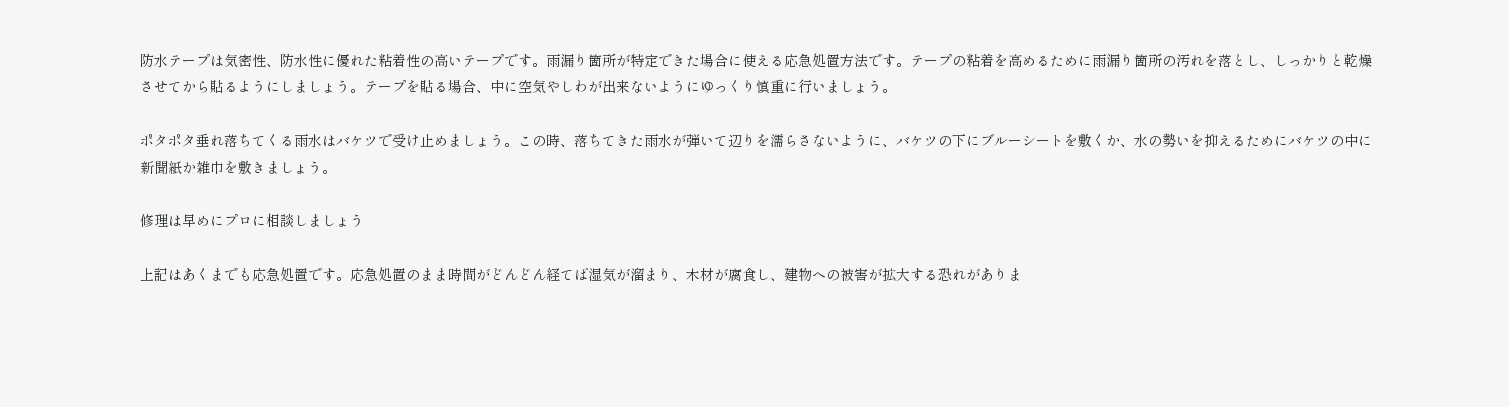防水テープは気密性、防水性に優れた粘着性の高いテープです。雨漏り箇所が特定できた場合に使える応急処置方法です。テープの粘着を高めるために雨漏り箇所の汚れを落とし、しっかりと乾燥させてから貼るようにしましょう。テープを貼る場合、中に空気やしわが出来ないようにゆっくり慎重に行いましょう。

ポタポタ垂れ落ちてくる雨水はバケツで受け止めましょう。この時、落ちてきた雨水が弾いて辺りを濡らさないように、バケツの下にブルーシートを敷くか、水の勢いを抑えるためにバケツの中に新聞紙か雑巾を敷きましょう。

修理は早めにプロに相談しましょう

上記はあくまでも応急処置です。応急処置のまま時間がどんどん経てば湿気が溜まり、木材が腐食し、建物への被害が拡大する恐れがありま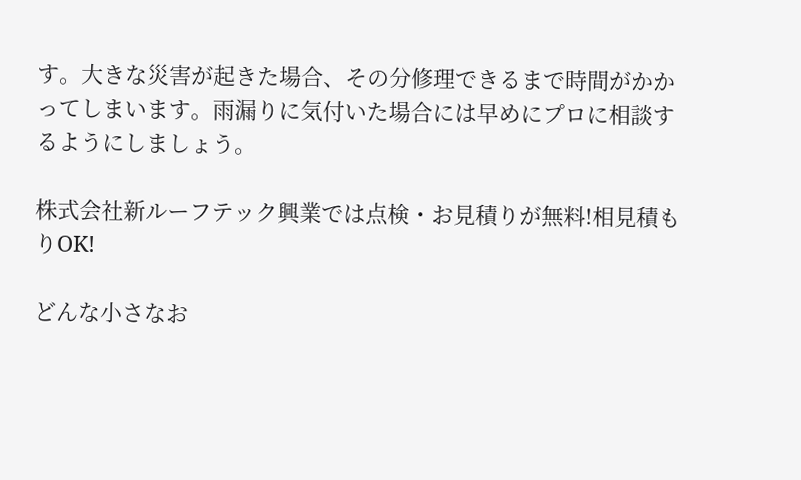す。大きな災害が起きた場合、その分修理できるまで時間がかかってしまいます。雨漏りに気付いた場合には早めにプロに相談するようにしましょう。

株式会社新ルーフテック興業では点検・お見積りが無料!相見積もりOK!

どんな小さなお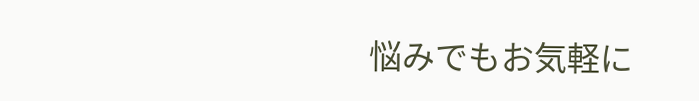悩みでもお気軽に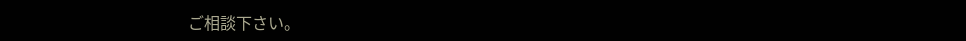ご相談下さい。